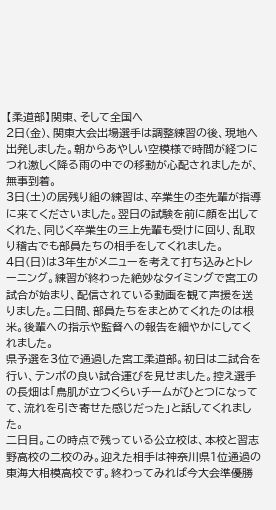【柔道部】関東、そして全国へ
2日(金)、関東大会出場選手は調整練習の後、現地へ出発しました。朝からあやしい空模様で時間が経つにつれ激しく降る雨の中での移動が心配されましたが、無事到着。
3日(土)の居残り組の練習は、卒業生の杢先輩が指導に来てくださいました。翌日の試験を前に顔を出してくれた、同じく卒業生の三上先輩も受けに回り、乱取り稽古でも部員たちの相手をしてくれました。
4日(日)は3年生がメニューを考えて打ち込みとトレーニング。練習が終わった絶妙なタイミングで宮工の試合が始まり、配信されている動画を観て声援を送りました。二日間、部員たちをまとめてくれたのは根米。後輩への指示や監督への報告を細やかにしてくれました。
県予選を3位で通過した宮工柔道部。初日は二試合を行い、テンポの良い試合運びを見せました。控え選手の長畑は「鳥肌が立つくらいチームがひとつになってて、流れを引き寄せた感じだった」と話してくれました。
二日目。この時点で残っている公立校は、本校と習志野高校の二校のみ。迎えた相手は神奈川県1位通過の東海大相模高校です。終わってみれば今大会準優勝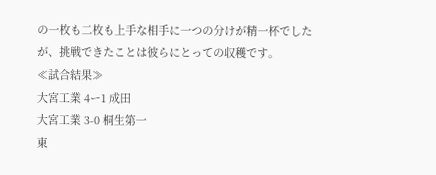の一枚も二枚も上手な相手に一つの分けが精一杯でしたが、挑戦できたことは彼らにとっての収穫です。
≪試合結果≫
大宮工業 4ー1 成田
大宮工業 3-0 桐生第一
東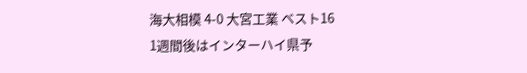海大相模 4-0 大宮工業 ベスト16
1週間後はインターハイ県予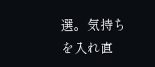選。気持ちを入れ直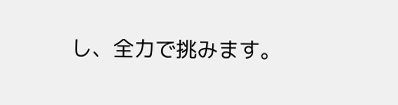し、全力で挑みます。